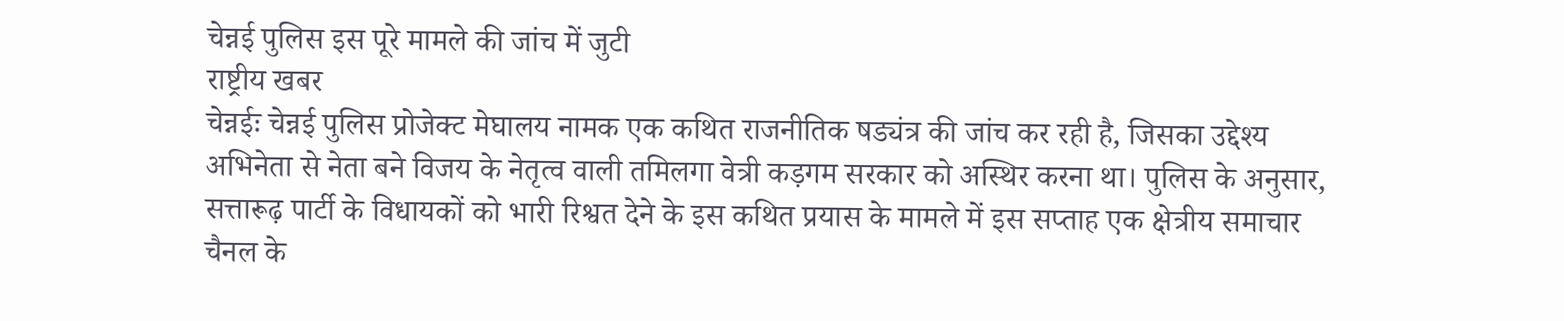चेन्नई पुलिस इस पूरे मामले की जांच में जुटी
राष्ट्रीय खबर
चेन्नईः चेन्नई पुलिस प्रोजेक्ट मेघालय नामक एक कथित राजनीतिक षड्यंत्र की जांच कर रही है, जिसका उद्देश्य अभिनेता से नेता बने विजय के नेतृत्व वाली तमिलगा वेत्री कड़गम सरकार को अस्थिर करना था। पुलिस के अनुसार, सत्तारूढ़ पार्टी के विधायकों को भारी रिश्वत देने के इस कथित प्रयास के मामले में इस सप्ताह एक क्षेत्रीय समाचार चैनल के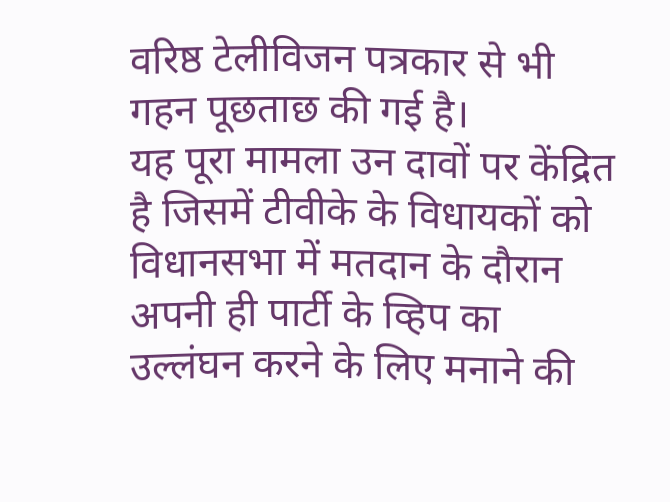वरिष्ठ टेलीविजन पत्रकार से भी गहन पूछताछ की गई है।
यह पूरा मामला उन दावों पर केंद्रित है जिसमें टीवीके के विधायकों को विधानसभा में मतदान के दौरान अपनी ही पार्टी के व्हिप का उल्लंघन करने के लिए मनाने की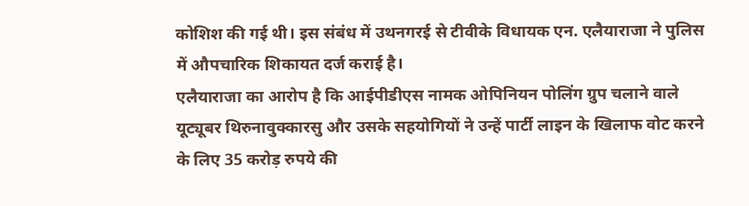कोशिश की गई थी। इस संबंध में उथनगरई से टीवीके विधायक एन. एलैयाराजा ने पुलिस में औपचारिक शिकायत दर्ज कराई है।
एलैयाराजा का आरोप है कि आईपीडीएस नामक ओपिनियन पोलिंग ग्रुप चलाने वाले यूट्यूबर थिरुनावुक्कारसु और उसके सहयोगियों ने उन्हें पार्टी लाइन के खिलाफ वोट करने के लिए 35 करोड़ रुपये की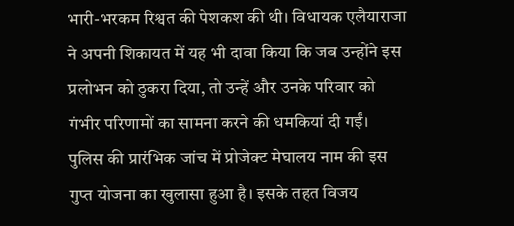भारी-भरकम रिश्वत की पेशकश की थी। विधायक एलैयाराजा ने अपनी शिकायत में यह भी दावा किया कि जब उन्होंने इस प्रलोभन को ठुकरा दिया, तो उन्हें और उनके परिवार को गंभीर परिणामों का सामना करने की धमकियां दी गईं।
पुलिस की प्रारंभिक जांच में प्रोजेक्ट मेघालय नाम की इस गुप्त योजना का खुलासा हुआ है। इसके तहत विजय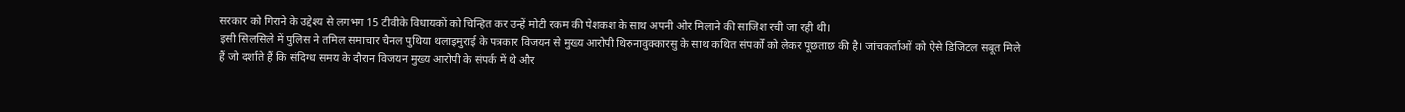सरकार को गिराने के उद्देश्य से लगभग 15 टीवीके विधायकों को चिन्हित कर उन्हें मोटी रकम की पेशकश के साथ अपनी ओर मिलाने की साजिश रची जा रही थी।
इसी सिलसिले में पुलिस ने तमिल समाचार चैनल पुथिया थलाइमुराई के पत्रकार विजयन से मुख्य आरोपी थिरुनावुक्कारसु के साथ कथित संपर्कों को लेकर पूछताछ की है। जांचकर्ताओं को ऐसे डिजिटल सबूत मिले हैं जो दर्शाते हैं कि संदिग्ध समय के दौरान विजयन मुख्य आरोपी के संपर्क में थे और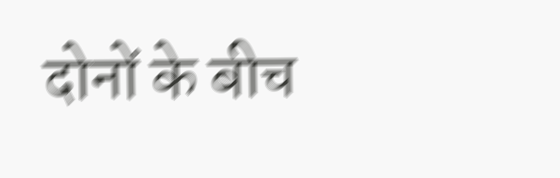दोनों के बीच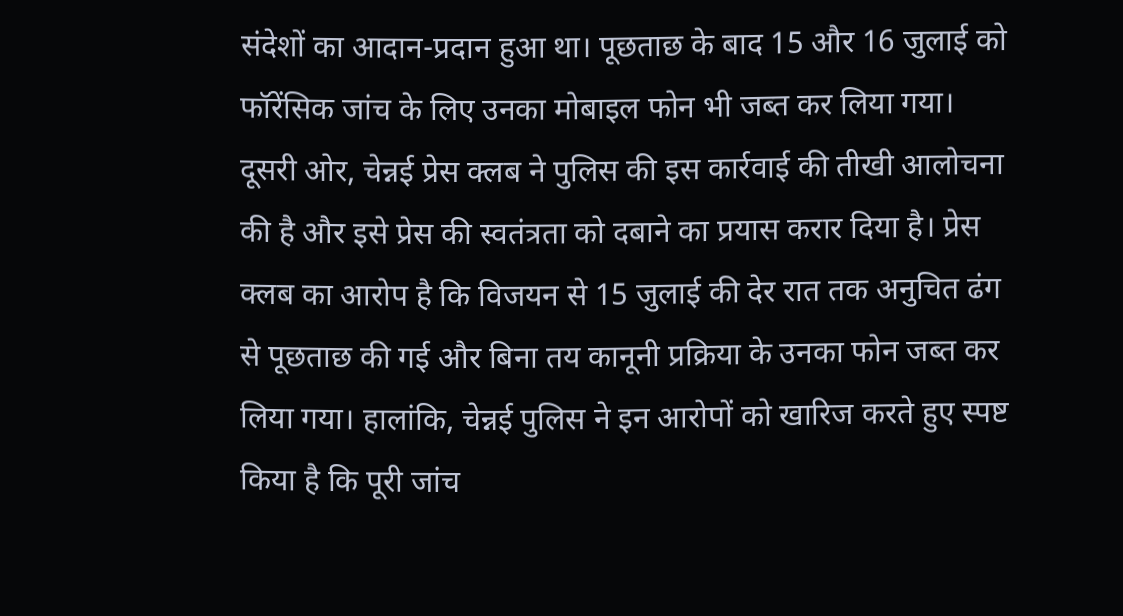संदेशों का आदान-प्रदान हुआ था। पूछताछ के बाद 15 और 16 जुलाई को फॉरेंसिक जांच के लिए उनका मोबाइल फोन भी जब्त कर लिया गया।
दूसरी ओर, चेन्नई प्रेस क्लब ने पुलिस की इस कार्रवाई की तीखी आलोचना की है और इसे प्रेस की स्वतंत्रता को दबाने का प्रयास करार दिया है। प्रेस क्लब का आरोप है कि विजयन से 15 जुलाई की देर रात तक अनुचित ढंग से पूछताछ की गई और बिना तय कानूनी प्रक्रिया के उनका फोन जब्त कर लिया गया। हालांकि, चेन्नई पुलिस ने इन आरोपों को खारिज करते हुए स्पष्ट किया है कि पूरी जांच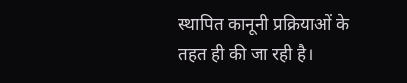स्थापित कानूनी प्रक्रियाओं के तहत ही की जा रही है।